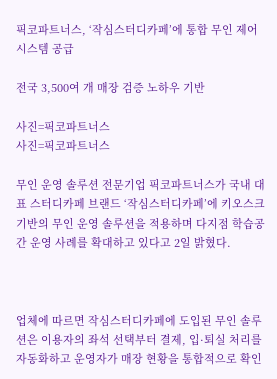픽코파트너스, ‘작심스터디카페’에 통합 무인 제어 시스템 공급

전국 3,500여 개 매장 검증 노하우 기반

사진=픽코파트너스
사진=픽코파트너스

무인 운영 솔루션 전문기업 픽코파트너스가 국내 대표 스터디카페 브랜드 ‘작심스터디카페’에 키오스크 기반의 무인 운영 솔루션을 적용하며 다지점 학습공간 운영 사례를 확대하고 있다고 2일 밝혔다.



업체에 따르면 작심스터디카페에 도입된 무인 솔루션은 이용자의 좌석 선택부터 결제, 입·퇴실 처리를 자동화하고 운영자가 매장 현황을 통합적으로 확인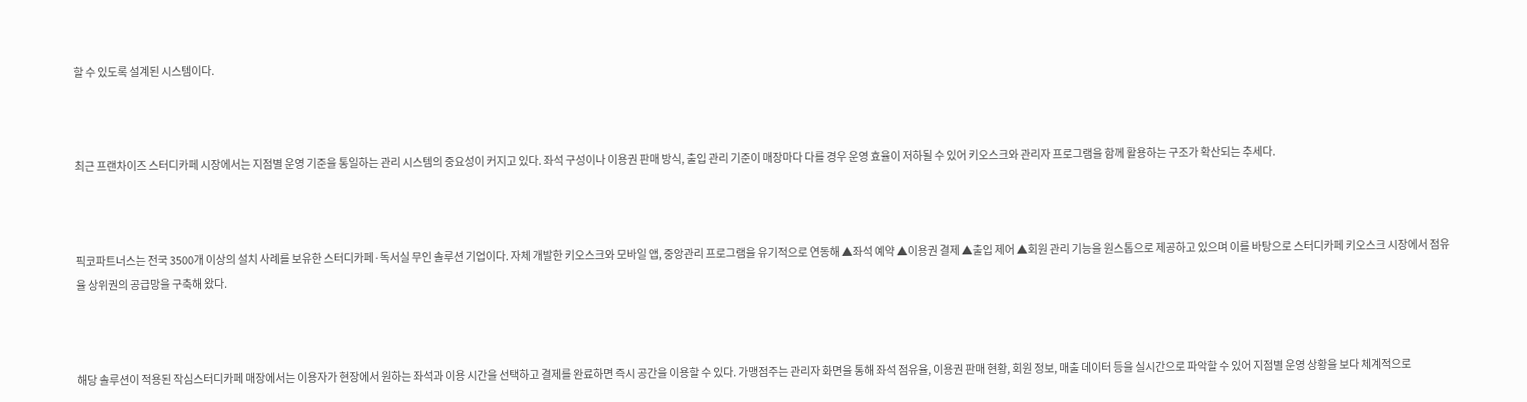할 수 있도록 설계된 시스템이다.



최근 프랜차이즈 스터디카페 시장에서는 지점별 운영 기준을 통일하는 관리 시스템의 중요성이 커지고 있다. 좌석 구성이나 이용권 판매 방식, 출입 관리 기준이 매장마다 다를 경우 운영 효율이 저하될 수 있어 키오스크와 관리자 프로그램을 함께 활용하는 구조가 확산되는 추세다.



픽코파트너스는 전국 3500개 이상의 설치 사례를 보유한 스터디카페·독서실 무인 솔루션 기업이다. 자체 개발한 키오스크와 모바일 앱, 중앙관리 프로그램을 유기적으로 연동해 ▲좌석 예약 ▲이용권 결제 ▲출입 제어 ▲회원 관리 기능을 원스톱으로 제공하고 있으며 이를 바탕으로 스터디카페 키오스크 시장에서 점유율 상위권의 공급망을 구축해 왔다.



해당 솔루션이 적용된 작심스터디카페 매장에서는 이용자가 현장에서 원하는 좌석과 이용 시간을 선택하고 결제를 완료하면 즉시 공간을 이용할 수 있다. 가맹점주는 관리자 화면을 통해 좌석 점유율, 이용권 판매 현황, 회원 정보, 매출 데이터 등을 실시간으로 파악할 수 있어 지점별 운영 상황을 보다 체계적으로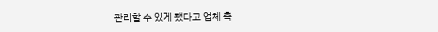관리할 수 있게 됐다고 업체 측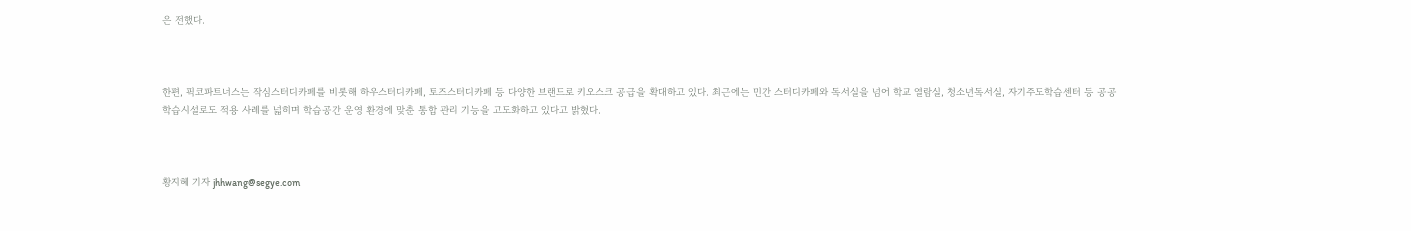은 전했다.



한편, 픽코파트너스는 작심스터디카페를 비롯해 하우스터디카페, 토즈스터디카페 등 다양한 브랜드로 키오스크 공급을 확대하고 있다. 최근에는 민간 스터디카페와 독서실을 넘어 학교 열람실, 청소년독서실, 자기주도학습센터 등 공공 학습시설로도 적용 사례를 넓히며 학습공간 운영 환경에 맞춘 통합 관리 기능을 고도화하고 있다고 밝혔다.



황지혜 기자 jhhwang@segye.com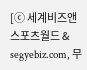[ⓒ 세계비즈앤스포츠월드 & segyebiz.com, 무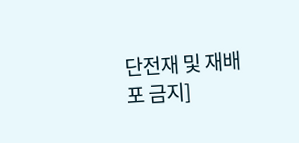단전재 및 재배포 금지]